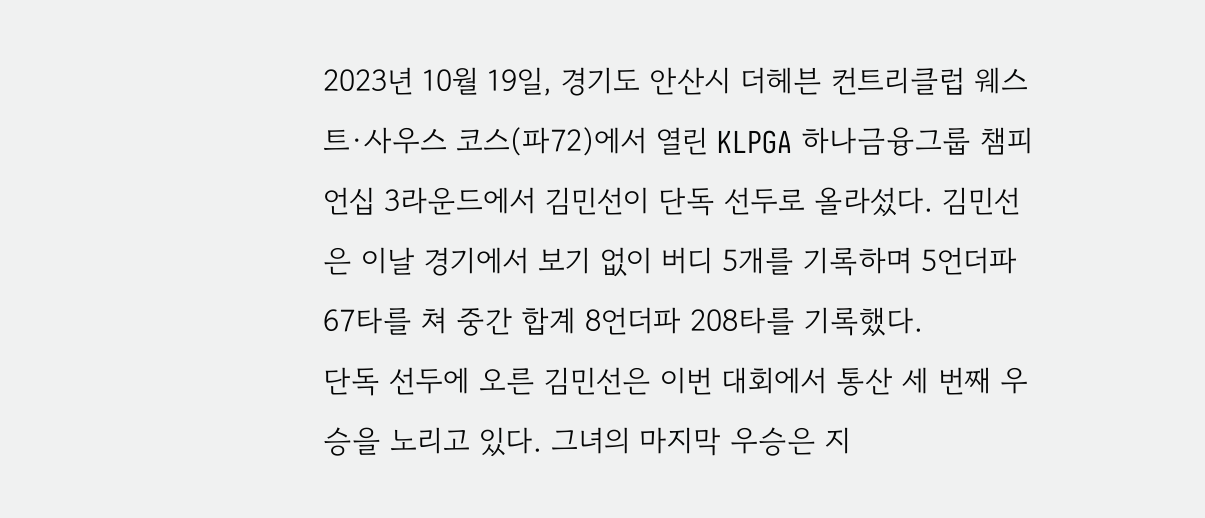2023년 10월 19일, 경기도 안산시 더헤븐 컨트리클럽 웨스트·사우스 코스(파72)에서 열린 KLPGA 하나금융그룹 챔피언십 3라운드에서 김민선이 단독 선두로 올라섰다. 김민선은 이날 경기에서 보기 없이 버디 5개를 기록하며 5언더파 67타를 쳐 중간 합계 8언더파 208타를 기록했다.
단독 선두에 오른 김민선은 이번 대회에서 통산 세 번째 우승을 노리고 있다. 그녀의 마지막 우승은 지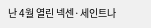난 4월 열린 넥센·세인트나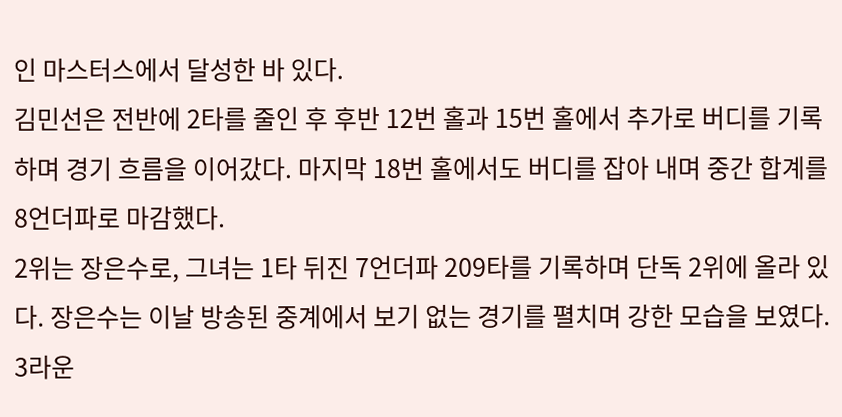인 마스터스에서 달성한 바 있다.
김민선은 전반에 2타를 줄인 후 후반 12번 홀과 15번 홀에서 추가로 버디를 기록하며 경기 흐름을 이어갔다. 마지막 18번 홀에서도 버디를 잡아 내며 중간 합계를 8언더파로 마감했다.
2위는 장은수로, 그녀는 1타 뒤진 7언더파 209타를 기록하며 단독 2위에 올라 있다. 장은수는 이날 방송된 중계에서 보기 없는 경기를 펼치며 강한 모습을 보였다. 3라운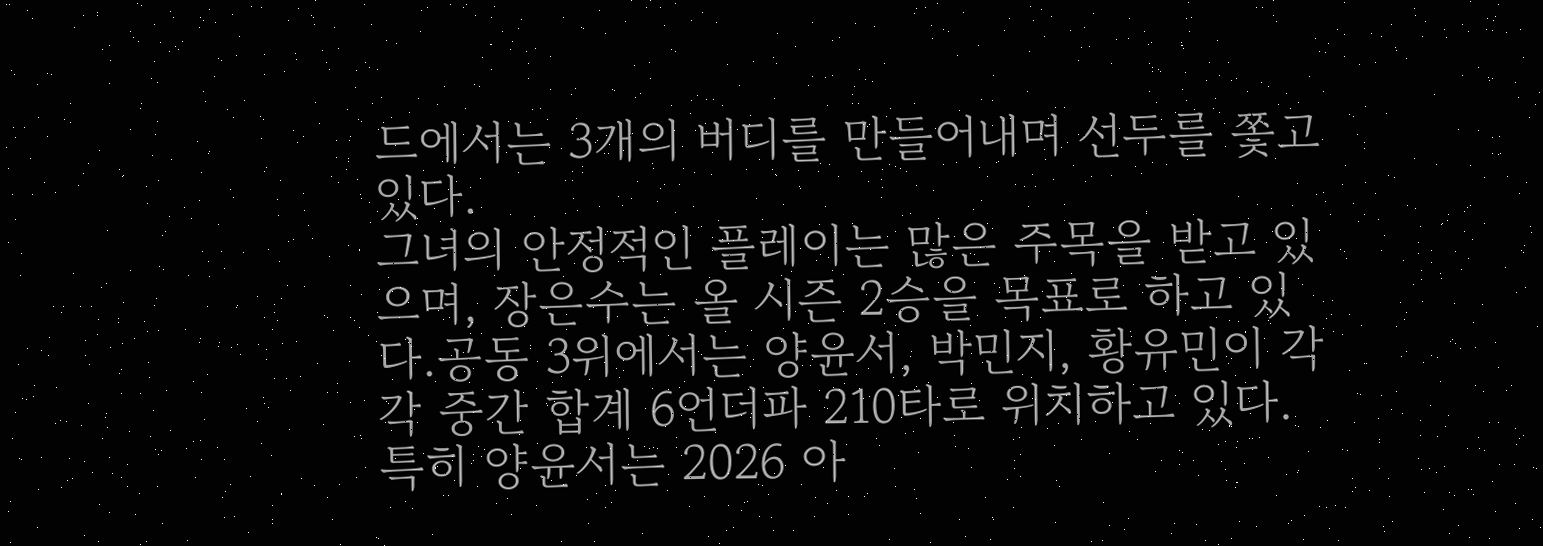드에서는 3개의 버디를 만들어내며 선두를 쫓고 있다.
그녀의 안정적인 플레이는 많은 주목을 받고 있으며, 장은수는 올 시즌 2승을 목표로 하고 있다.공동 3위에서는 양윤서, 박민지, 황유민이 각각 중간 합계 6언더파 210타로 위치하고 있다.
특히 양윤서는 2026 아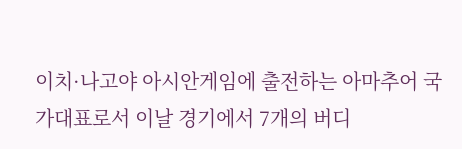이치·나고야 아시안게임에 출전하는 아마추어 국가대표로서 이날 경기에서 7개의 버디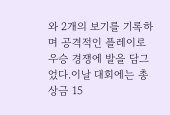와 2개의 보기를 기록하며 공격적인 플레이로 우승 경쟁에 발을 담그었다.이날 대회에는 총상금 15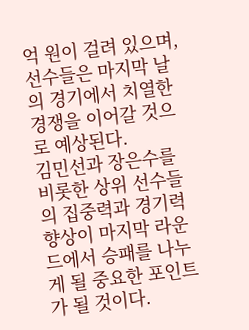억 원이 걸려 있으며, 선수들은 마지막 날의 경기에서 치열한 경쟁을 이어갈 것으로 예상된다.
김민선과 장은수를 비롯한 상위 선수들의 집중력과 경기력 향상이 마지막 라운드에서 승패를 나누게 될 중요한 포인트가 될 것이다.